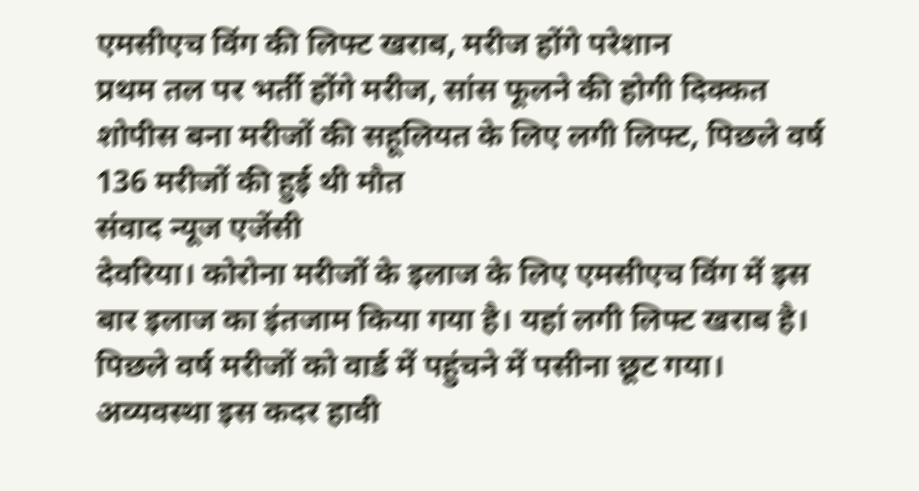एमसीएच विंग की लिफ्ट खराब, मरीज होंगे परेशान
प्रथम तल पर भर्ती होंगे मरीज, सांस फूलने की होगी दिक्कत
शोपीस बना मरीजों की सहूलियत के लिए लगी लिफ्ट, पिछले वर्ष 136 मरीजों की हुई थी मौत
संवाद न्यूज एजेंसी
देवरिया। कोरोना मरीजों के इलाज के लिए एमसीएच विंग में इस बार इलाज का इंतजाम किया गया है। यहां लगी लिफ्ट खराब है। पिछले वर्ष मरीजों को वार्ड में पहुंचने में पसीना छूट गया। अव्यवस्था इस कदर हावी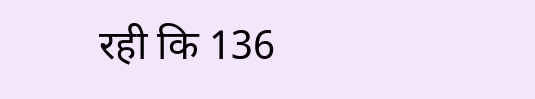रही कि 136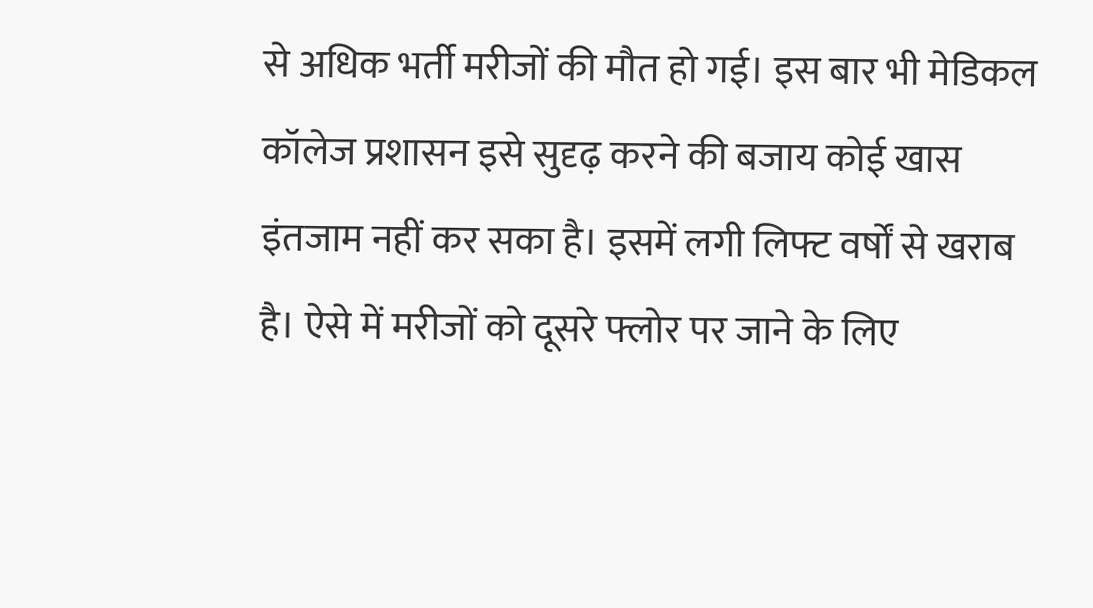से अधिक भर्ती मरीजों की मौत हो गई। इस बार भी मेडिकल कॉलेज प्रशासन इसे सुदृढ़ करने की बजाय कोई खास इंतजाम नहीं कर सका है। इसमें लगी लिफ्ट वर्षों से खराब है। ऐसे में मरीजों को दूसरे फ्लोर पर जाने के लिए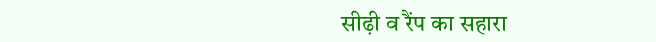सीढ़ी व रैंप का सहारा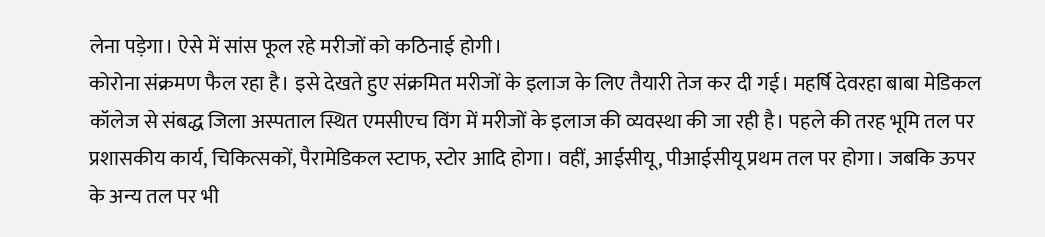लेना पड़ेगा। ऐसे में सांस फूल रहे मरीजों को कठिनाई होगी।
कोरोना संक्रमण फैल रहा है। इसे देखते हुए संक्रमित मरीजों के इलाज के लिए तैयारी तेज कर दी गई। महर्षि देवरहा बाबा मेडिकल कॉलेज से संबद्ध जिला अस्पताल स्थित एमसीएच विंग में मरीजों के इलाज की व्यवस्था की जा रही है। पहले की तरह भूमि तल पर प्रशासकीय कार्य, चिकित्सकों, पैरामेडिकल स्टाफ, स्टोर आदि होगा। वहीं, आईसीयू, पीआईसीयू प्रथम तल पर होगा। जबकि ऊपर के अन्य तल पर भी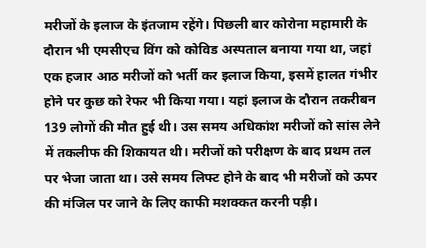मरीजों के इलाज के इंतजाम रहेंगे। पिछली बार कोरोना महामारी के दौरान भी एमसीएच विंग को कोविड अस्पताल बनाया गया था, जहां एक हजार आठ मरीजों को भर्ती कर इलाज किया, इसमें हालत गंभीर होने पर कुछ को रेफर भी किया गया। यहां इलाज के दौरान तकरीबन 139 लोगों की मौत हुई थी। उस समय अधिकांश मरीजों को सांस लेने में तकलीफ की शिकायत थी। मरीजों को परीक्षण के बाद प्रथम तल पर भेजा जाता था। उसे समय लिफ्ट होने के बाद भी मरीजों को ऊपर की मंजिल पर जाने के लिए काफी मशक्कत करनी पड़ी।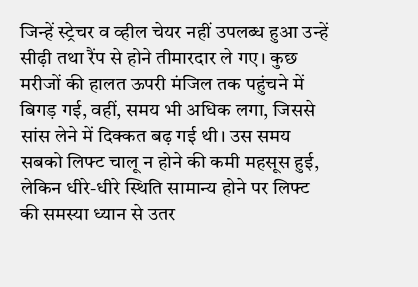जिन्हें स्ट्रेचर व व्हील चेयर नहीं उपलब्ध हुआ उन्हें सीढ़ी तथा रैंप से होने तीमारदार ले गए। कुछ मरीजों की हालत ऊपरी मंजिल तक पहुंचने में बिगड़ गई, वहीं, समय भी अधिक लगा, जिससे सांस लेने में दिक्कत बढ़ गई थी। उस समय सबको लिफ्ट चालू न होने की कमी महसूस हुई, लेकिन धीरे-धीरे स्थिति सामान्य होने पर लिफ्ट की समस्या ध्यान से उतर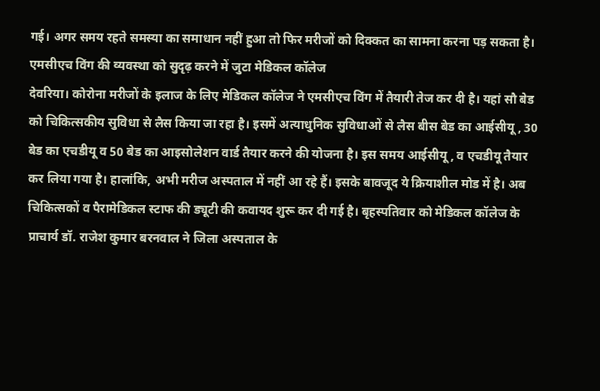गई। अगर समय रहते समस्या का समाधान नहीं हुआ तो फिर मरीजों को दिक्कत का सामना करना पड़ सकता है।
एमसीएच विंग की व्यवस्था को सुदृढ़ करने में जुटा मेडिकल कॉलेज
देवरिया। कोरोना मरीजों के इलाज के लिए मेडिकल कॉलेज ने एमसीएच विंग में तैयारी तेज कर दी है। यहां सौ बेड को चिकित्सकीय सुविधा से लैस किया जा रहा है। इसमें अत्याधुनिक सुविधाओं से लैस बीस बेड का आईसीयू, 30 बेड का एचडीयू व 50 बेड का आइसोलेशन वार्ड तैयार करने की योजना है। इस समय आईसीयू, व एचडीयू तैयार कर लिया गया है। हालांकि, अभी मरीज अस्पताल में नहीं आ रहे हैं। इसके बावजूद ये क्रियाशील मोड में है। अब चिकित्सकों व पैरामेडिकल स्टाफ की ड्यूटी की कवायद शुरू कर दी गई है। बृहस्पतिवार को मेडिकल कॉलेज के प्राचार्य डॉ. राजेश कुमार बरनवाल ने जिला अस्पताल के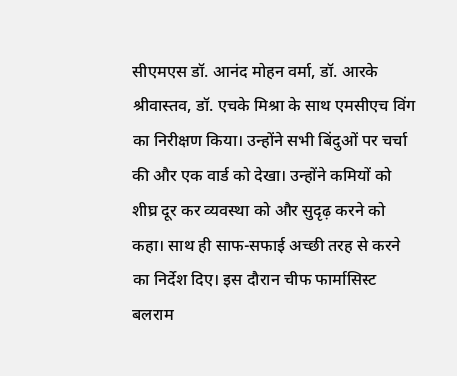सीएमएस डॉ. आनंद मोहन वर्मा, डॉ. आरके श्रीवास्तव, डॉ. एचके मिश्रा के साथ एमसीएच विंग का निरीक्षण किया। उन्होंने सभी बिंदुओं पर चर्चा की और एक वार्ड को देखा। उन्होंने कमियों को शीघ्र दूर कर व्यवस्था को और सुदृढ़ करने को कहा। साथ ही साफ-सफाई अच्छी तरह से करने का निर्देश दिए। इस दौरान चीफ फार्मासिस्ट बलराम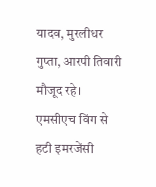यादव, मुरलीधर गुप्ता, आरपी तिवारी मौजूद रहे।
एमसीएच विंग से हटी इमरजेंसी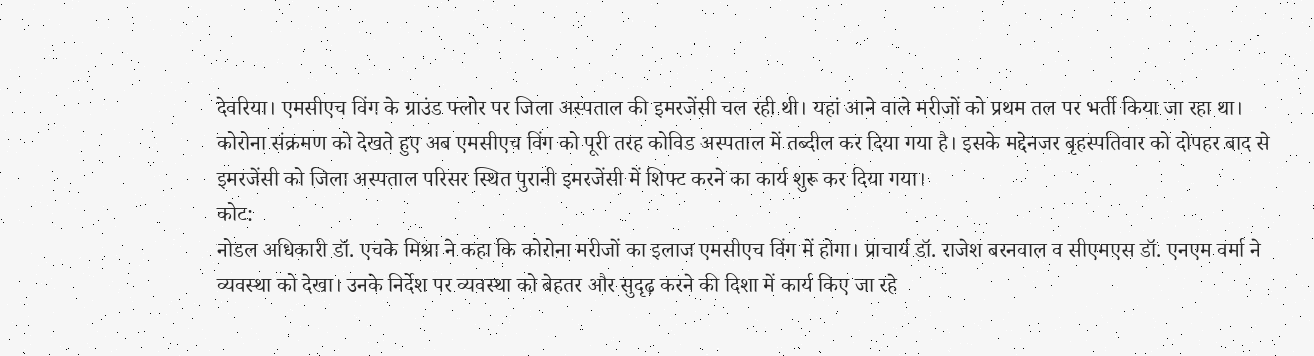देवरिया। एमसीएच विंग के ग्राउंड फ्लोर पर जिला अस्पताल की इमरजेंसी चल रही थी। यहां आने वाले मरीजों को प्रथम तल पर भर्ती किया जा रहा था। कोरोना संक्रमण को देखते हुए अब एमसीएच विंग को पूरी तरह कोविड अस्पताल में तब्दील कर दिया गया है। इसके मद्देनजर बृहस्पतिवार को दोपहर बाद से इमरजेंसी को जिला अस्पताल परिसर स्थित पुरानी इमरजेंसी में शिफ्ट करने का कार्य शुरू कर दिया गया।
कोट:
नोडल अधिकारी डॉ. एचके मिश्रा ने कहा कि कोरोना मरीजों का इलाज एमसीएच विंग में होगा। प्राचार्य डॉ. राजेश बरनवाल व सीएमएस डॉ. एनएम वर्मा ने व्यवस्था को देखा। उनके निर्देश पर व्यवस्था को बेहतर और सुदृढ़ करने की दिशा में कार्य किए जा रहे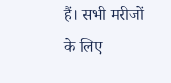हैं। सभी मरीजों के लिए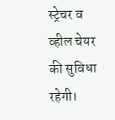स्ट्रेचर व व्हील चेयर की सुविधा रहेगी।